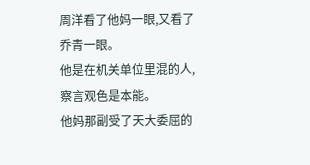周洋看了他妈一眼,又看了乔青一眼。
他是在机关单位里混的人,察言观色是本能。
他妈那副受了天大委屈的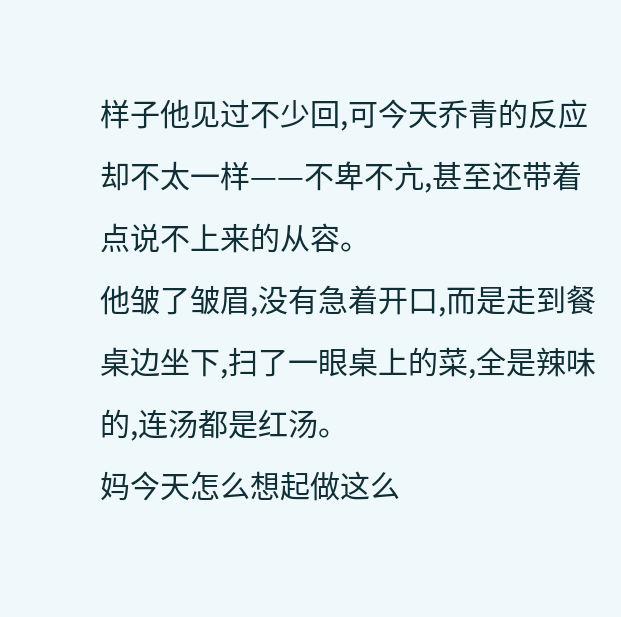样子他见过不少回,可今天乔青的反应却不太一样——不卑不亢,甚至还带着点说不上来的从容。
他皱了皱眉,没有急着开口,而是走到餐桌边坐下,扫了一眼桌上的菜,全是辣味的,连汤都是红汤。
妈今天怎么想起做这么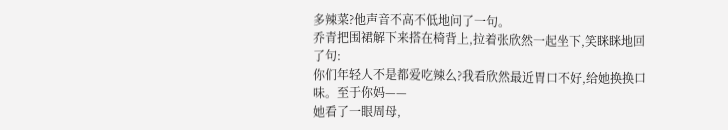多辣菜?他声音不高不低地问了一句。
乔青把围裙解下来搭在椅背上,拉着张欣然一起坐下,笑眯眯地回了句:
你们年轻人不是都爱吃辣么?我看欣然最近胃口不好,给她换换口味。至于你妈——
她看了一眼周母,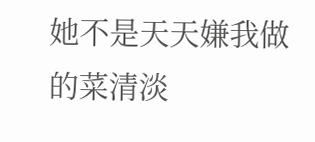她不是天天嫌我做的菜清淡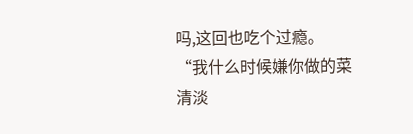吗,这回也吃个过瘾。
“我什么时候嫌你做的菜清淡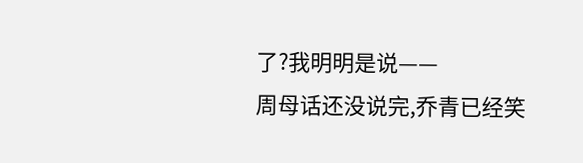了?我明明是说——
周母话还没说完,乔青已经笑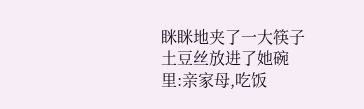眯眯地夹了一大筷子土豆丝放进了她碗里:亲家母,吃饭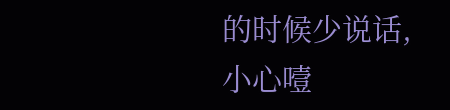的时候少说话,小心噎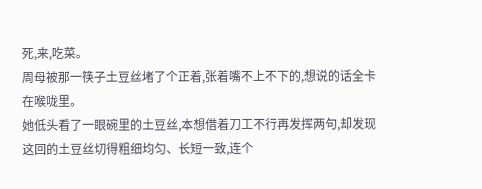死,来,吃菜。
周母被那一筷子土豆丝堵了个正着,张着嘴不上不下的,想说的话全卡在喉咙里。
她低头看了一眼碗里的土豆丝,本想借着刀工不行再发挥两句,却发现这回的土豆丝切得粗细均匀、长短一致,连个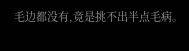毛边都没有,竟是挑不出半点毛病。